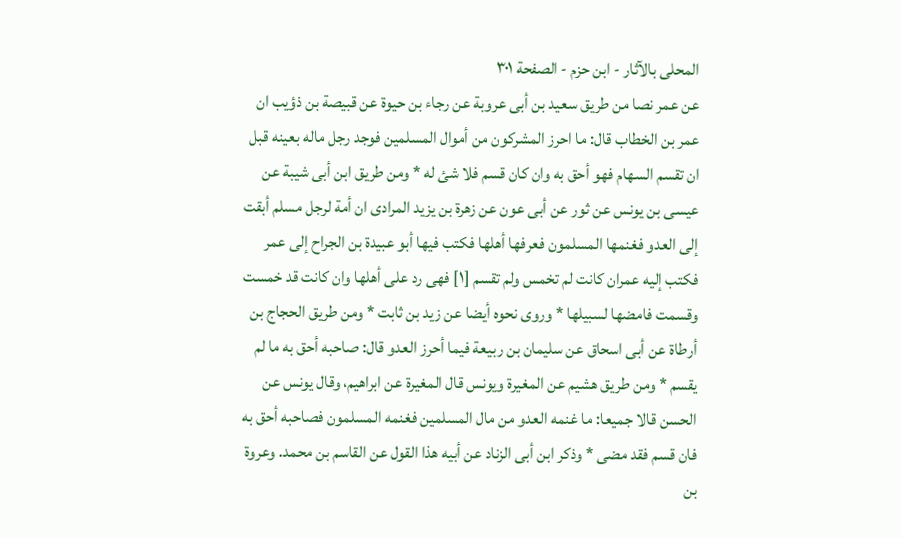المحلى بالآثار - ابن حزم - الصفحة ٣٠١
عن عمر نصا من طريق سعيد بن أبى عروبة عن رجاء بن حيوة عن قبيصة بن ذؤيب ان عمر بن الخطاب قال: ما احرز المشركون من أموال المسلمين فوجد رجل ماله بعينه قبل ان تقسم السهام فهو أحق به وان كان قسم فلا شئ له * ومن طريق ابن أبى شيبة عن عيسى بن يونس عن ثور عن أبى عون عن زهرة بن يزيد المرادى ان أمة لرجل مسلم أبقت إلى العدو فغنمها المسلمون فعرفها أهلها فكتب فيها أبو عبيدة بن الجراح إلى عمر فكتب إليه عمران كانت لم تخمس ولم تقسم [١] فهى رد على أهلها وان كانت قد خمست وقسمت فامضها لسبيلها * وروى نحوه أيضا عن زيد بن ثابت * ومن طريق الحجاج بن أرطاة عن أبى اسحاق عن سليمان بن ربيعة فيما أحرز العدو قال: صاحبه أحق به ما لم يقسم * ومن طريق هشيم عن المغيرة ويونس قال المغيرة عن ابراهيم، وقال يونس عن الحسن قالا جميعا: ما غنمه العدو من مال المسلمين فغنمه المسلمون فصاحبه أحق به فان قسم فقد مضى * وذكر ابن أبى الزناد عن أبيه هذا القول عن القاسم بن محمد. وعروة بن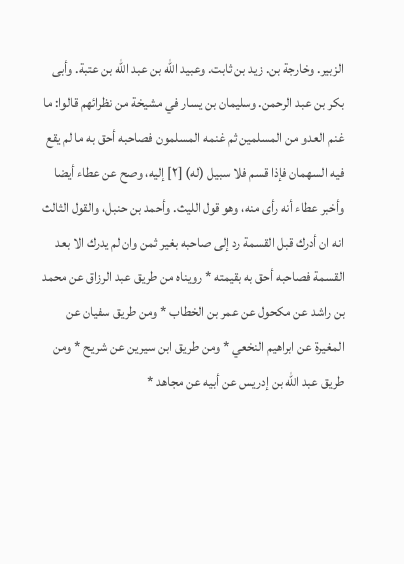الزبير. وخارجة بن. زيد بن ثابت. وعبيد الله بن عبد الله بن عتبة. وأبى بكر بن عبد الرحمن. وسليمان بن يسار في مشيخة من نظرائهم قالوا: ما غنم العدو من المسلمين ثم غنمه المسلمون فصاحبه أحق به ما لم يقع فيه السهمان فإذا قسم فلا سبيل (له) [٢] إليه، وصح عن عطاء أيضا وأخبر عطاء أنه رأى منه، وهو قول الليث. وأحمد بن حنبل، والقول الثالث انه ان أدرك قبل القسمة رد إلى صاحبه بغير ثمن وان لم يدرك الا بعد القسمة فصاحبه أحق به بقيمته * رويناه من طريق عبد الرزاق عن محمد بن راشد عن مكحول عن عمر بن الخطاب * ومن طريق سفيان عن المغيرة عن ابراهيم النخعي * ومن طريق ابن سيرين عن شريح * ومن طريق عبد الله بن إدريس عن أبيه عن مجاهد *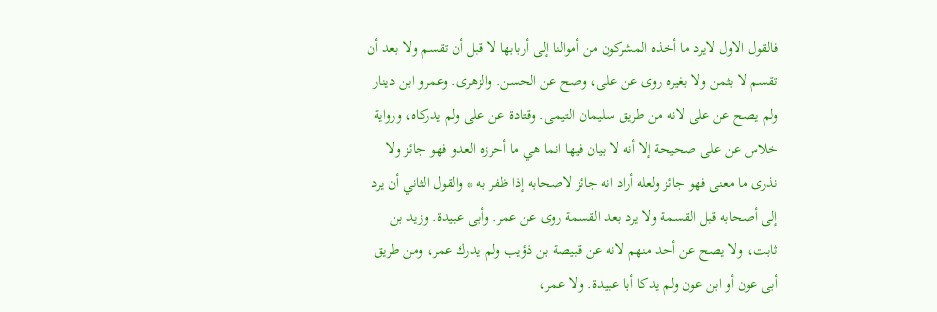فالقول الاول لايرد ما أخذه المشركون من أموالنا إلى أربابها لا قبل أن تقسم ولا بعد أن تقسم لا بثمن ولا بغيره روى عن على، وصح عن الحسن. والزهرى. وعمرو ابن دينار ولم يصح عن على لانه من طريق سليمان التيمى. وقتادة عن على ولم يدركاه، ورواية خلاس عن على صحيحة إلا أنه لا بيان فيها انما هي ما أحرزه العدو فهو جائز ولا نذرى ما معنى فهو جائز ولعله أراد انه جائز لاصحابه إذا ظفر به * والقول الثاني أن يرد إلى أصحابه قبل القسمة ولا يرد بعد القسمة روى عن عمر. وأبى عبيدة. وزيد بن ثابت، ولا يصح عن أحد منهم لانه عن قبيصة بن ذؤيب ولم يدرك عمر، ومن طريق أبى عون أو ابن عون ولم يدكا أبا عبيدة. ولا عمر،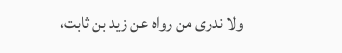ولا ندرى من رواه عن زيد بن ثابت،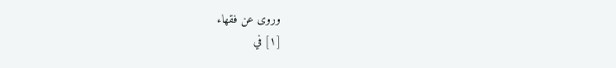وروى عن فقهاء
[١] في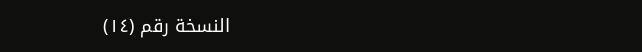النسخة رقم (١٤)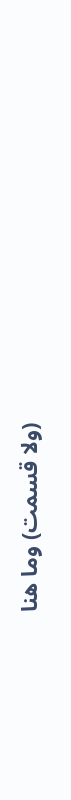(ولا قسمت) وما هنا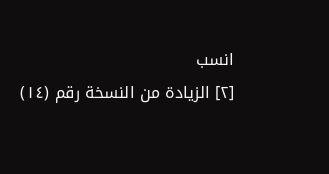انسب
[٢] الزيادة من النسخة رقم (١٤)